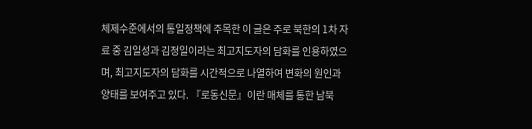체제수준에서의 통일정책에 주목한 이 글은 주로 북한의 1차 자료 중 김일성과 김정일이라는 최고지도자의 담화를 인용하였으며, 최고지도자의 담화를 시간적으로 나열하여 변화의 원인과 양태를 보여주고 있다. 『로동신문』이란 매체를 통한 남북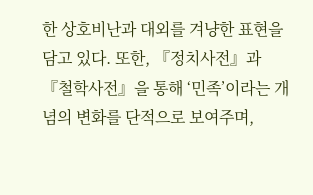한 상호비난과 대외를 겨냥한 표현을 담고 있다. 또한, 『정치사전』과 『철학사전』을 통해 ‘민족’이라는 개념의 변화를 단적으로 보여주며,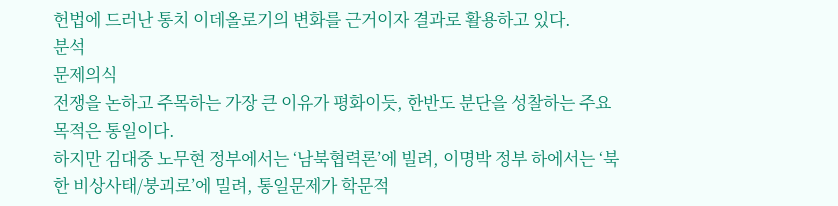헌법에 드러난 통치 이데올로기의 변화를 근거이자 결과로 활용하고 있다.
분석
문제의식
전쟁을 논하고 주목하는 가장 큰 이유가 평화이듯, 한반도 분단을 성찰하는 주요 목적은 통일이다.
하지만 김대중 노무현 정부에서는 ‘남북협력론’에 빌려, 이명박 정부 하에서는 ‘북한 비상사태/붕괴로’에 밀려, 통일문제가 학문적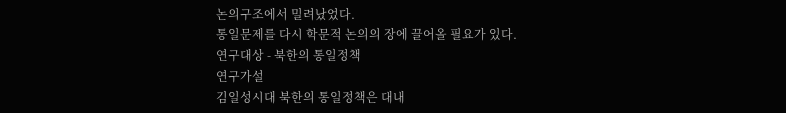논의구조에서 밀려났었다.
통일문제를 다시 학문적 논의의 장에 끌어올 필요가 있다.
연구대상 - 북한의 통일정책
연구가설
김일성시대 북한의 통일정책은 대내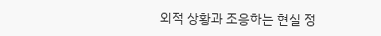외적 상황과 조응하는 현실 정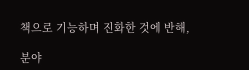책으로 기능하며 진화한 것에 반해,

분야